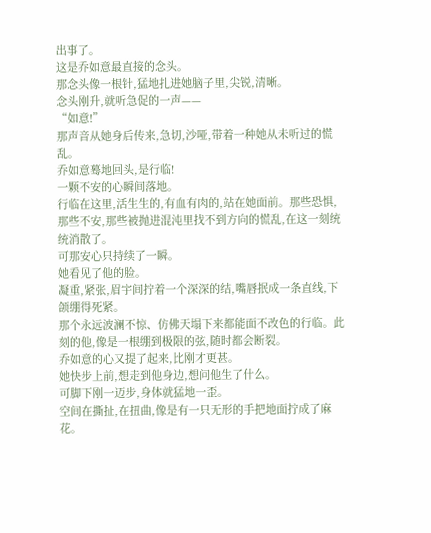出事了。
这是乔如意最直接的念头。
那念头像一根针,猛地扎进她脑子里,尖锐,清晰。
念头刚升,就听急促的一声——
“如意!”
那声音从她身后传来,急切,沙哑,带着一种她从未听过的慌乱。
乔如意蓦地回头,是行临!
一颗不安的心瞬间落地。
行临在这里,活生生的,有血有肉的,站在她面前。那些恐惧,那些不安,那些被抛进混沌里找不到方向的慌乱,在这一刻统统消散了。
可那安心只持续了一瞬。
她看见了他的脸。
凝重,紧张,眉宇间拧着一个深深的结,嘴唇抿成一条直线,下颌绷得死紧。
那个永远波澜不惊、仿佛天塌下来都能面不改色的行临。此刻的他,像是一根绷到极限的弦,随时都会断裂。
乔如意的心又提了起来,比刚才更甚。
她快步上前,想走到他身边,想问他生了什么。
可脚下刚一迈步,身体就猛地一歪。
空间在撕扯,在扭曲,像是有一只无形的手把地面拧成了麻花。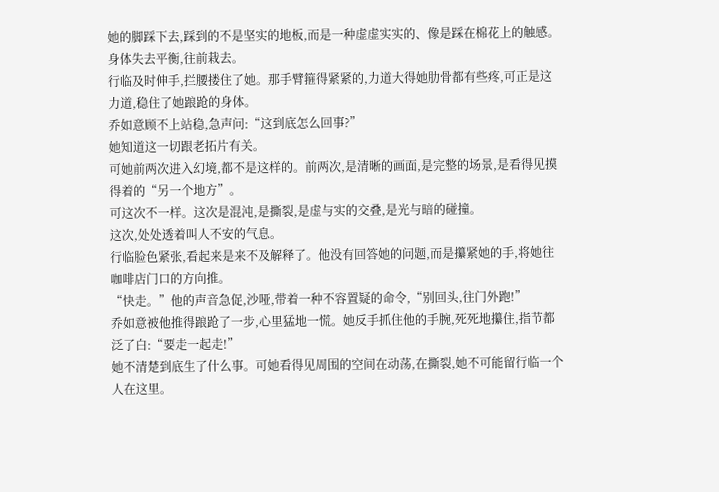她的脚踩下去,踩到的不是坚实的地板,而是一种虚虚实实的、像是踩在棉花上的触感。身体失去平衡,往前栽去。
行临及时伸手,拦腰搂住了她。那手臂箍得紧紧的,力道大得她肋骨都有些疼,可正是这力道,稳住了她踉跄的身体。
乔如意顾不上站稳,急声问:“这到底怎么回事?”
她知道这一切跟老拓片有关。
可她前两次进入幻境,都不是这样的。前两次,是清晰的画面,是完整的场景,是看得见摸得着的“另一个地方”。
可这次不一样。这次是混沌,是撕裂,是虚与实的交叠,是光与暗的碰撞。
这次,处处透着叫人不安的气息。
行临脸色紧张,看起来是来不及解释了。他没有回答她的问题,而是攥紧她的手,将她往咖啡店门口的方向推。
“快走。”他的声音急促,沙哑,带着一种不容置疑的命令,“别回头,往门外跑!”
乔如意被他推得踉跄了一步,心里猛地一慌。她反手抓住他的手腕,死死地攥住,指节都泛了白:“要走一起走!”
她不清楚到底生了什么事。可她看得见周围的空间在动荡,在撕裂,她不可能留行临一个人在这里。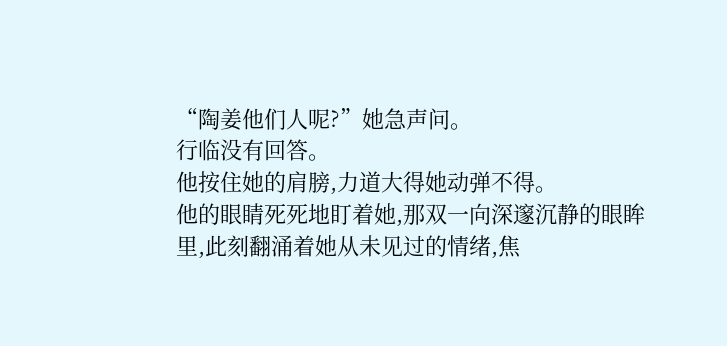“陶姜他们人呢?”她急声问。
行临没有回答。
他按住她的肩膀,力道大得她动弹不得。
他的眼睛死死地盯着她,那双一向深邃沉静的眼眸里,此刻翻涌着她从未见过的情绪,焦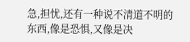急,担忧,还有一种说不清道不明的东西,像是恐惧,又像是决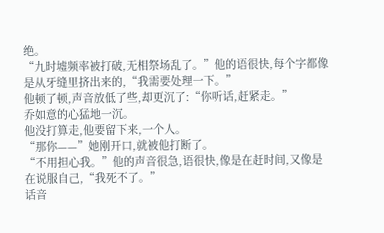绝。
“九时墟频率被打破,无相祭场乱了。”他的语很快,每个字都像是从牙缝里挤出来的,“我需要处理一下。”
他顿了顿,声音放低了些,却更沉了:“你听话,赶紧走。”
乔如意的心猛地一沉。
他没打算走,他要留下来,一个人。
“那你——”她刚开口,就被他打断了。
“不用担心我。”他的声音很急,语很快,像是在赶时间,又像是在说服自己,“我死不了。”
话音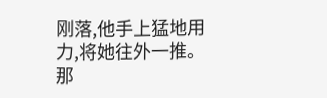刚落,他手上猛地用力,将她往外一推。
那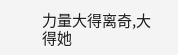力量大得离奇,大得她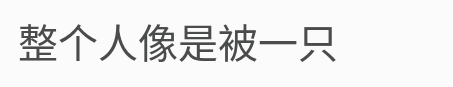整个人像是被一只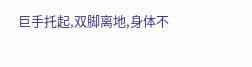巨手托起,双脚离地,身体不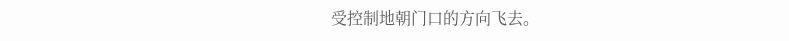受控制地朝门口的方向飞去。